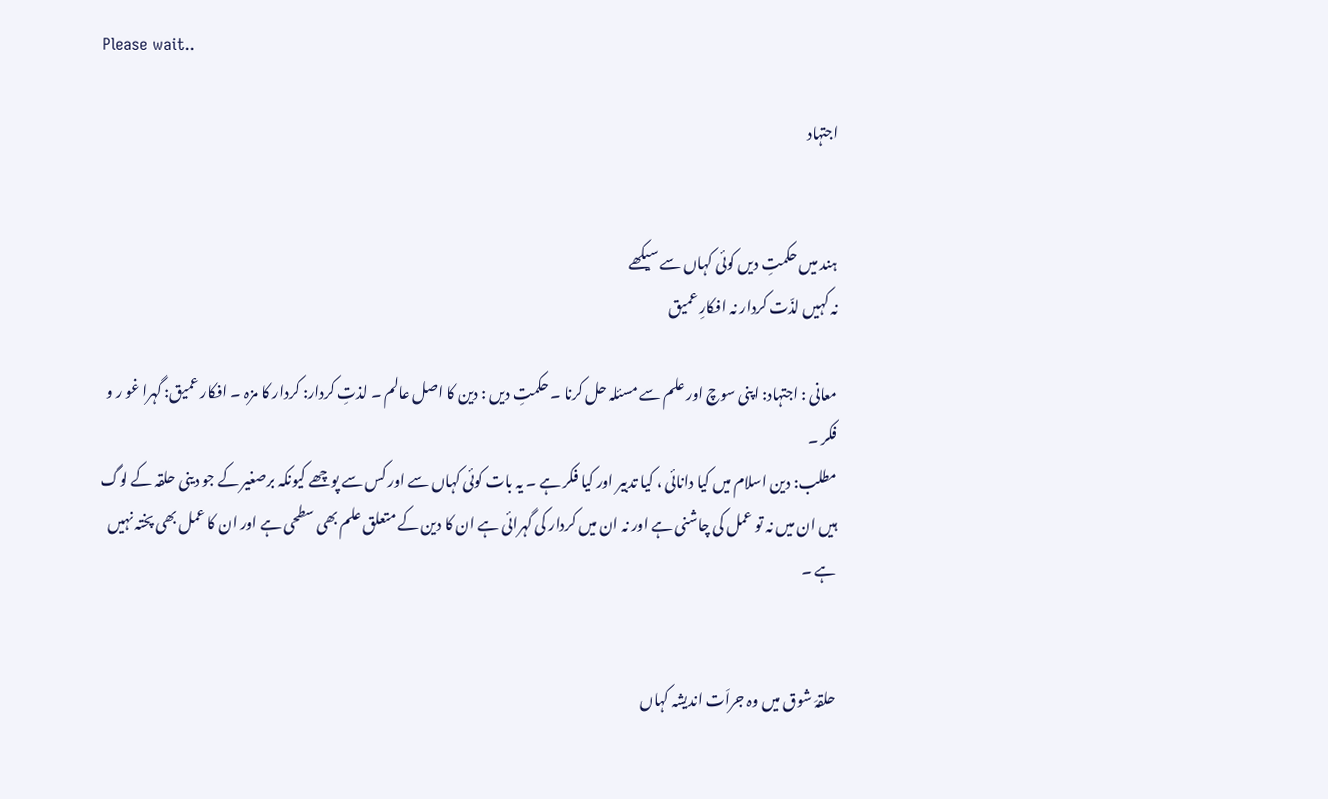Please wait..

اجتہاد


ہند میں حکمتِ دیں کوئی کہاں سے سیکھے
نہ کہیں لذّت کردار نہ افکارِ عمیق

معانی : اجتہاد: اپنی سوچ اور علم سے مسئلہ حل کرنا ۔ حکمتِ دیں : دین کا اصل عالم ۔ لذتِ کردار: کردار کا مزہ ۔ افکار عمیق: گہرا غو ر و فکر ۔
مطلب: دین اسلام میں کیا دانائی ، کیا تدبیر اور کیا فکر ہے ۔ یہ بات کوئی کہاں سے اور کس سے پوچھے کیونکہ برصغیر کے جو دینی حلقہ کے لوگ ہیں ان میں نہ تو عمل کی چاشنی ہے اور نہ ان میں کردار کی گہرائی ہے ان کا دین کے متعلق علم بھی سطحی ہے اور ان کا عمل بھی پختہ نہیں ہے ۔


حلقہَ شوق میں وہ جراَت اندیشہ کہاں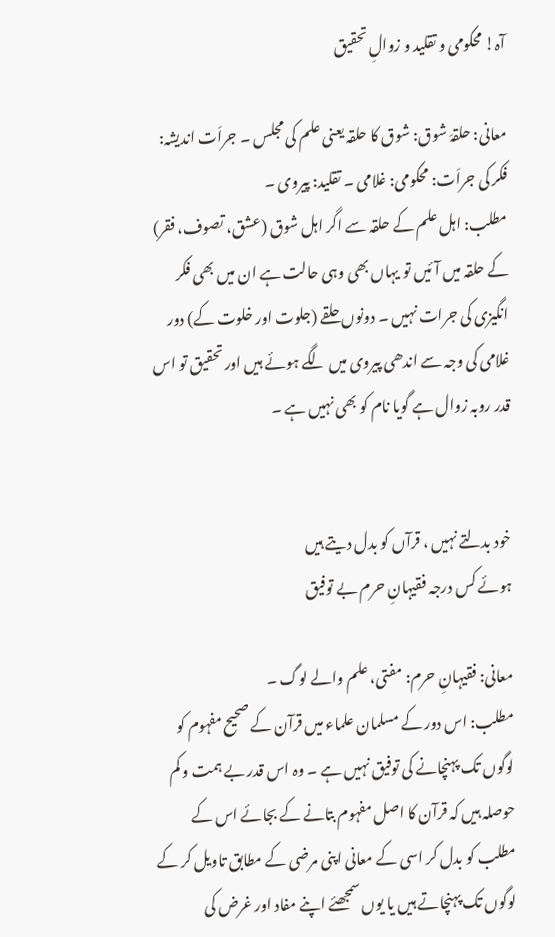آہ! محکومی و تقلید و زوالِ تحقیق

معانی: حلقہَ شوق: شوق کا حلقہ یعنی علم کی مجلس ۔ جراَت اندیشہ: فکر کی جراَت: محکومی: غلامی ۔ تقلید: پیروی ۔
مطلب: اہل علم کے حلقہ سے اگر اہل شوق (عشق، تصوف، فقر) کے حلقہ میں آئیں تو یہاں بھی وہی حالت ہے ان میں بھی فکر انگیزی کی جرات نہیں ۔ دونوں حلقے (جلوت اور خلوت کے) دور غلامی کی وجہ سے اندھی پیروی میں لگے ہوئے ہیں اور تحقیق تو اس قدر روبہ زوال ہے گویا نام کو بھی نہیں ہے ۔


خود بدلتے نہیں ، قرآں کو بدل دیتے ہیں
ہوئے کس درجہ فقیہانِ حرم بے توفیق

معانی: فقیہانِ حرم: مفتی، علم والے لوگ ۔
مطلب: اس دور کے مسلمان علماء میں قرآن کے صحیح مفہوم کو لوگوں تک پہنچانے کی توفیق نہیں ہے ۔ وہ اس قدر بے ہمت و کم حوصلہ ہیں کہ قرآن کا اصل مفہوم بتانے کے بجائے اس کے مطلب کو بدل کر اسی کے معانی اپنی مرضی کے مطابق تاویل کر کے لوگوں تک پہنچاتے ہیں یا یوں سمجھئے اپنے مفاد اور غرض کی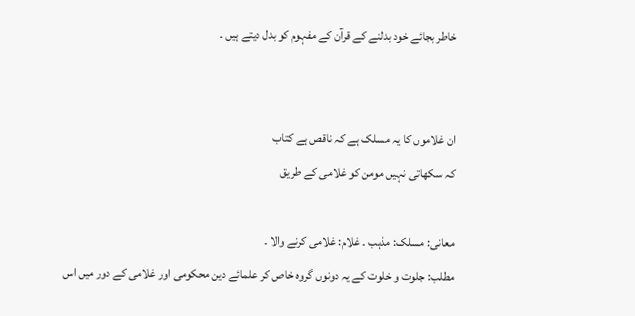خاطر بجائے خود بدلنے کے قرآن کے مفہوم کو بدل دیتے ہیں ۔


ان غلاموں کا یہ مسلک ہے کہ ناقص ہے کتاب
کہ سکھاتی نہیں مومن کو غلامی کے طریق

معانی: مسلک: مذہب ۔ غلام: غلامی کرنے والا ۔
مطلب: جلوت و خلوت کے یہ دونوں گروہ خاص کر علمائے دین محکومی اور غلامی کے دور میں اس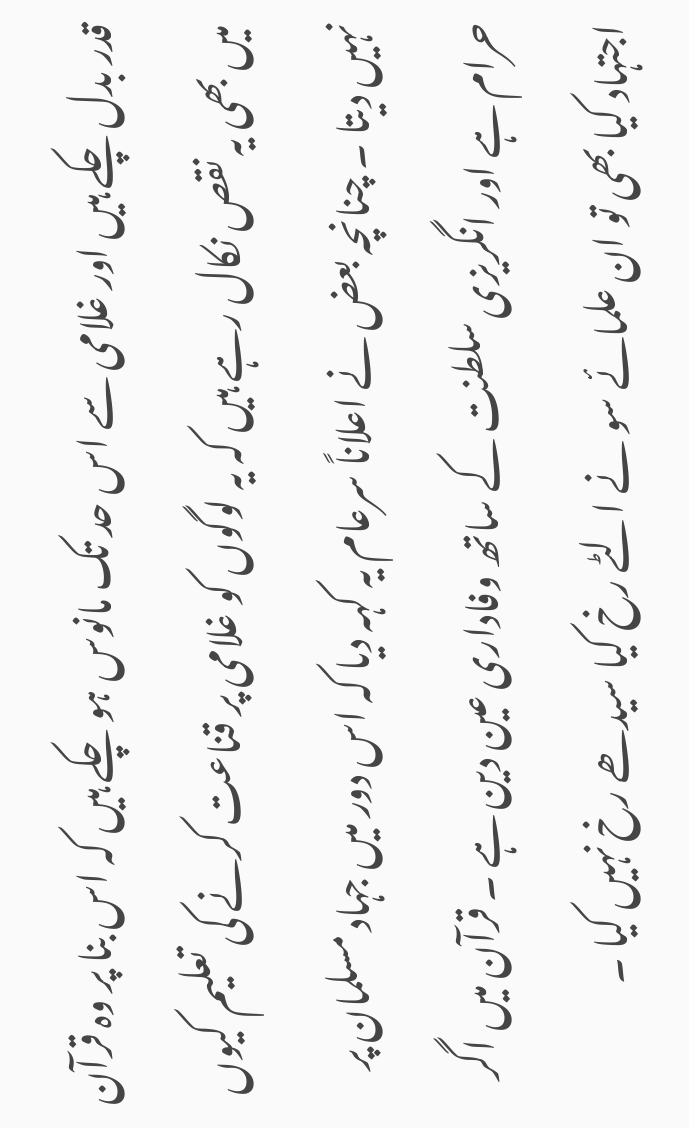قدر بدل چکے ہیں اور غلامی سے اس حد تک مانوس ہو چکے ہیں کہ اس بنا پر وہ قرآن میں بھی یہ نقص نکال رہے ہیں کہ یہ لوگوں کو غلامی پر قناعت کرنے کی تعلیم کیوں نہیں دیتا ۔ چنانچہ بعض نے اعلاناً سرعام یہ کہہ دیا کہ اس دور میں جہاد مسلمان پر حرام ہے اور انگریزی سلطنت کے ساتھ وفاداری عین دین ہے ۔ قرآن میں اگر اجتہاد کیا بھی تو ان علمائے سو نے الٹے رخ کیا سیدھے رخ نہیں کیا ۔